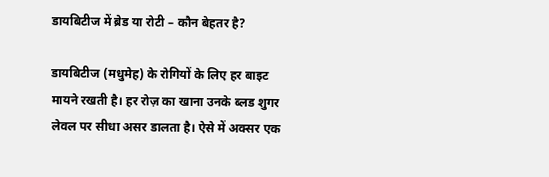डायबिटीज में ब्रेड या रोटी – कौन बेहतर है?

डायबिटीज (मधुमेह) के रोगियों के लिए हर बाइट मायने रखती है। हर रोज़ का खाना उनके ब्लड शुगर लेवल पर सीधा असर डालता है। ऐसे में अक्सर एक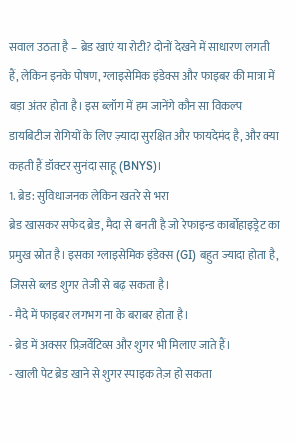सवाल उठता है – ब्रेड खाएं या रोटी? दोनों देखने में साधारण लगती हैं, लेकिन इनके पोषण, ग्लाइसेमिक इंडेक्स और फाइबर की मात्रा में बड़ा अंतर होता है। इस ब्लॉग में हम जानेंगे कौन सा विकल्प डायबिटीज रोगियों के लिए ज़्यादा सुरक्षित और फायदेमंद है, और क्या कहती हैं डॉक्टर सुनंदा साहू (BNYS)।
1. ब्रेड: सुविधाजनक लेकिन खतरे से भरा
ब्रेड खासकर सफेद ब्रेड, मैदा से बनती है जो रेफाइन्ड कार्बोहाइड्रेट का प्रमुख स्रोत है। इसका ग्लाइसेमिक इंडेक्स (GI) बहुत ज्यादा होता है, जिससे ब्लड शुगर तेजी से बढ़ सकता है।
- मैदे में फाइबर लगभग ना के बराबर होता है।
- ब्रेड में अक्सर प्रिज़र्वेटिव्स और शुगर भी मिलाए जाते हैं।
- खाली पेट ब्रेड खाने से शुगर स्पाइक तेज़ हो सकता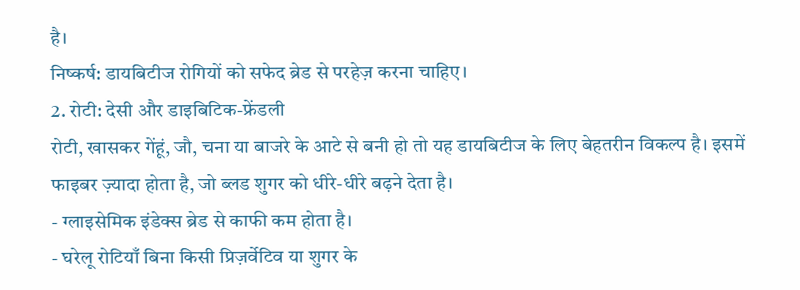है।
निष्कर्ष: डायबिटीज रोगियों को सफेद ब्रेड से परहेज़ करना चाहिए।
2. रोटी: देसी और डाइबिटिक-फ्रेंडली
रोटी, खासकर गेंहूं, जौ, चना या बाजरे के आटे से बनी हो तो यह डायबिटीज के लिए बेहतरीन विकल्प है। इसमें फाइबर ज़्यादा होता है, जो ब्लड शुगर को धीरे-धीरे बढ़ने देता है।
- ग्लाइसेमिक इंडेक्स ब्रेड से काफी कम होता है।
- घरेलू रोटियाँ बिना किसी प्रिज़र्वेटिव या शुगर के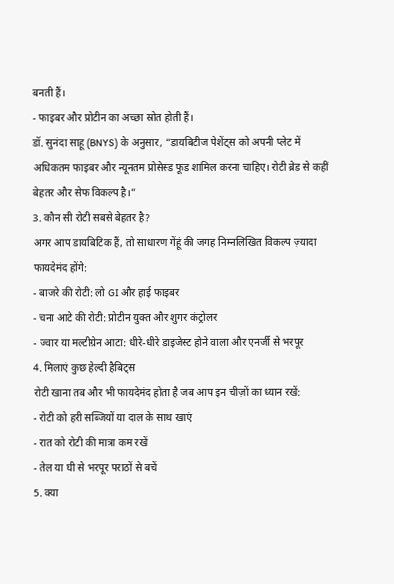बनती हैं।
- फाइबर और प्रोटीन का अच्छा स्रोत होती हैं।
डॉ. सुनंदा साहू (BNYS) के अनुसार, “डायबिटीज पेशेंट्स को अपनी प्लेट में अधिकतम फाइबर और न्यूनतम प्रोसेस्ड फूड शामिल करना चाहिए। रोटी ब्रेड से कहीं बेहतर और सेफ विकल्प है।”
3. कौन सी रोटी सबसे बेहतर है?
अगर आप डायबिटिक हैं, तो साधारण गेंहूं की जगह निम्नलिखित विकल्प ज़्यादा फायदेमंद होंगे:
- बाजरे की रोटी: लो GI और हाई फाइबर
- चना आटे की रोटी: प्रोटीन युक्त और शुगर कंट्रोलर
- ज्वार या मल्टीग्रेन आटा: धीरे-धीरे डाइजेस्ट होने वाला और एनर्जी से भरपूर
4. मिलाएं कुछ हेल्दी हैबिट्स
रोटी खाना तब और भी फायदेमंद होता है जब आप इन चीज़ों का ध्यान रखें:
- रोटी को हरी सब्जियों या दाल के साथ खाएं
- रात को रोटी की मात्रा कम रखें
- तेल या घी से भरपूर पराठों से बचें
5. क्या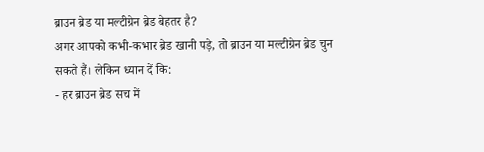ब्राउन ब्रेड या मल्टीग्रेन ब्रेड बेहतर है?
अगर आपको कभी-कभार ब्रेड खानी पड़े, तो ब्राउन या मल्टीग्रेन ब्रेड चुन सकते हैं। लेकिन ध्यान दें कि:
- हर ब्राउन ब्रेड सच में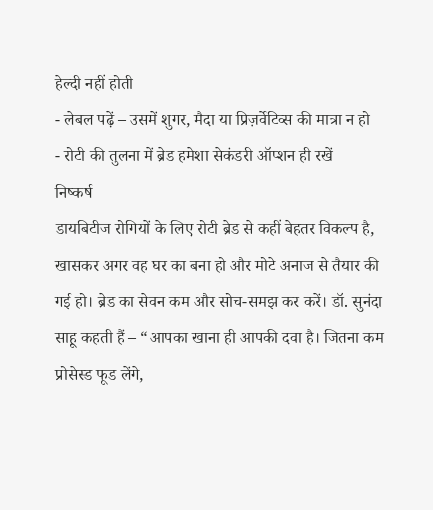हेल्दी नहीं होती
- लेबल पढ़ें – उसमें शुगर, मैदा या प्रिज़र्वेटिव्स की मात्रा न हो
- रोटी की तुलना में ब्रेड हमेशा सेकंडरी ऑप्शन ही रखें
निष्कर्ष
डायबिटीज रोगियों के लिए रोटी ब्रेड से कहीं बेहतर विकल्प है, खासकर अगर वह घर का बना हो और मोटे अनाज से तैयार की गई हो। ब्रेड का सेवन कम और सोच-समझ कर करें। डॉ. सुनंदा साहू कहती हैं – “आपका खाना ही आपकी दवा है। जितना कम प्रोसेस्ड फूड लेंगे,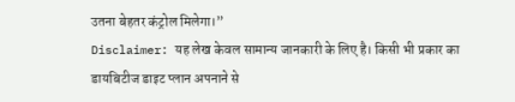उतना बेहतर कंट्रोल मिलेगा।”
Disclaimer: यह लेख केवल सामान्य जानकारी के लिए है। किसी भी प्रकार का डायबिटीज डाइट प्लान अपनाने से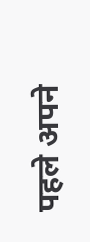पहले अपने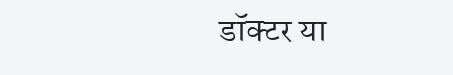डॉक्टर या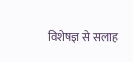विशेषज्ञ से सलाह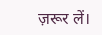ज़रूर लें।